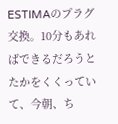ESTIMAのプラグ交換。10分もあればできるだろうとたかをくくっていて、今朝、ち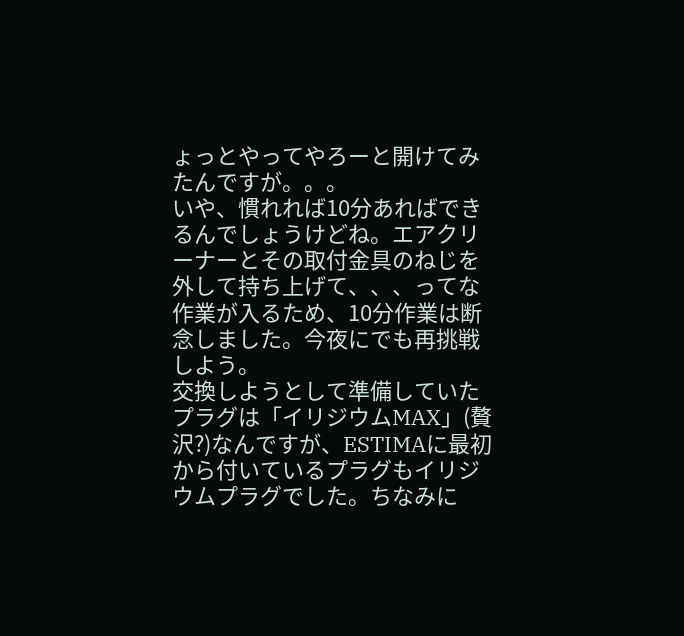ょっとやってやろーと開けてみたんですが。。。
いや、慣れれば10分あればできるんでしょうけどね。エアクリーナーとその取付金具のねじを外して持ち上げて、、、ってな作業が入るため、10分作業は断念しました。今夜にでも再挑戦しよう。
交換しようとして準備していたプラグは「イリジウムMAX」(贅沢?)なんですが、ESTIMAに最初から付いているプラグもイリジウムプラグでした。ちなみに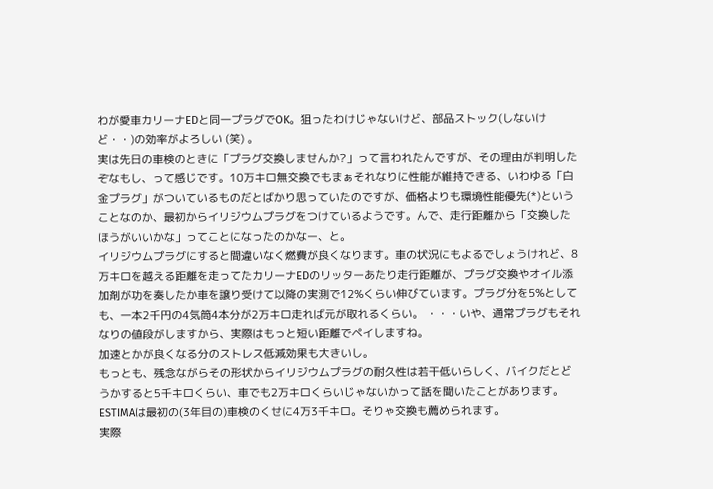わが愛車カリーナEDと同一プラグでOK。狙ったわけじゃないけど、部品ストック(しないけど・・)の効率がよろしい (笑) 。
実は先日の車検のときに「プラグ交換しませんか?」って言われたんですが、その理由が判明したぞなもし、って感じです。10万キロ無交換でもまぁそれなりに性能が維持できる、いわゆる「白金プラグ」がついているものだとばかり思っていたのですが、価格よりも環境性能優先(*)ということなのか、最初からイリジウムプラグをつけているようです。んで、走行距離から「交換したほうがいいかな」ってことになったのかなー、と。
イリジウムプラグにすると間違いなく燃費が良くなります。車の状況にもよるでしょうけれど、8万キロを越える距離を走ってたカリーナEDのリッターあたり走行距離が、プラグ交換やオイル添加剤が功を奏したか車を譲り受けて以降の実測で12%くらい伸びています。プラグ分を5%としても、一本2千円の4気筒4本分が2万キロ走れば元が取れるくらい。 ・・・いや、通常プラグもそれなりの値段がしますから、実際はもっと短い距離でペイしますね。
加速とかが良くなる分のストレス低減効果も大きいし。
もっとも、残念ながらその形状からイリジウムプラグの耐久性は若干低いらしく、バイクだとどうかすると5千キロくらい、車でも2万キロくらいじゃないかって話を聞いたことがあります。ESTIMAは最初の(3年目の)車検のくせに4万3千キロ。そりゃ交換も薦められます。
実際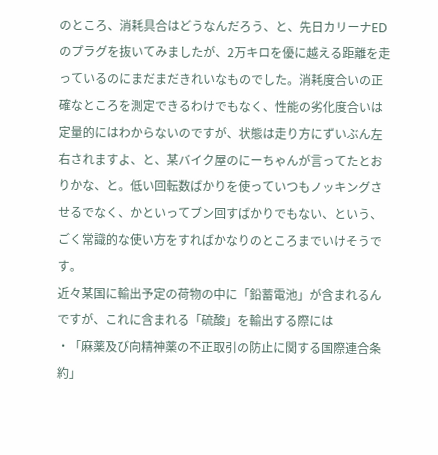のところ、消耗具合はどうなんだろう、と、先日カリーナEDのプラグを抜いてみましたが、2万キロを優に越える距離を走っているのにまだまだきれいなものでした。消耗度合いの正確なところを測定できるわけでもなく、性能の劣化度合いは定量的にはわからないのですが、状態は走り方にずいぶん左右されますよ、と、某バイク屋のにーちゃんが言ってたとおりかな、と。低い回転数ばかりを使っていつもノッキングさせるでなく、かといってブン回すばかりでもない、という、ごく常識的な使い方をすればかなりのところまでいけそうです。
近々某国に輸出予定の荷物の中に「鉛蓄電池」が含まれるんですが、これに含まれる「硫酸」を輸出する際には
・「麻薬及び向精神薬の不正取引の防止に関する国際連合条約」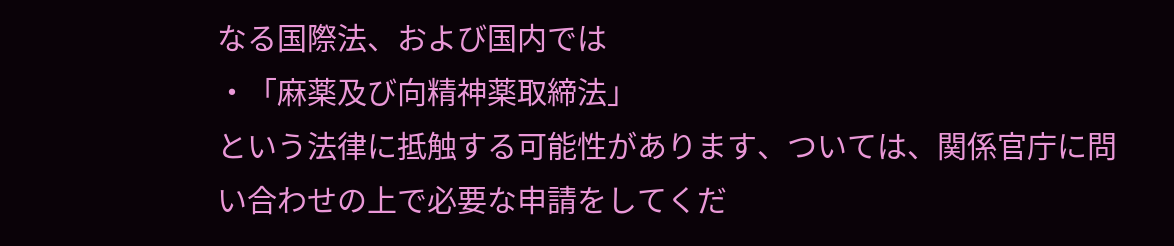なる国際法、および国内では
・「麻薬及び向精神薬取締法」
という法律に抵触する可能性があります、ついては、関係官庁に問い合わせの上で必要な申請をしてくだ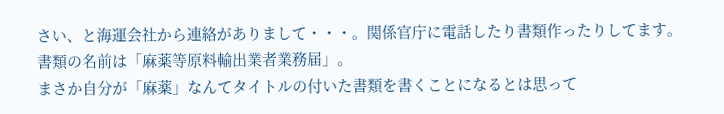さい、と海運会社から連絡がありまして・・・。関係官庁に電話したり書類作ったりしてます。
書類の名前は「麻薬等原料輸出業者業務届」。
まさか自分が「麻薬」なんてタイトルの付いた書類を書くことになるとは思って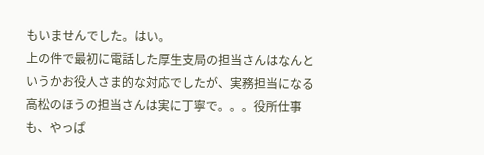もいませんでした。はい。
上の件で最初に電話した厚生支局の担当さんはなんというかお役人さま的な対応でしたが、実務担当になる高松のほうの担当さんは実に丁寧で。。。役所仕事も、やっぱ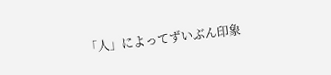「人」によってずいぶん印象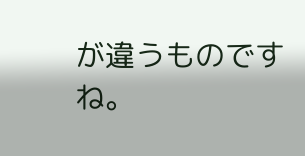が違うものですね。